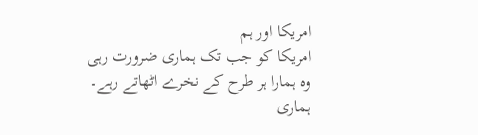امریکا اور ہم
امریکا کو جب تک ہماری ضرورت رہی وہ ہمارا ہر طرح کے نخرے اٹھاتے رہے۔
ہماری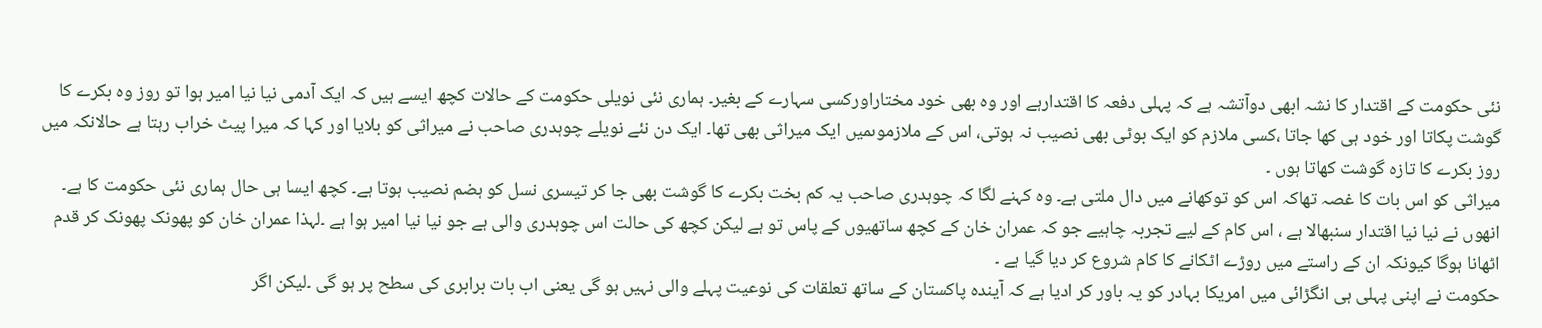نئی حکومت کے اقتدار کا نشہ ابھی دوآتشہ ہے کہ پہلی دفعہ کا اقتدارہے اور وہ بھی خود مختاراورکسی سہارے کے بغیر۔ ہماری نئی نویلی حکومت کے حالات کچھ ایسے ہیں کہ ایک آدمی نیا نیا امیر ہوا تو روز وہ بکرے کا گوشت پکاتا اور خود ہی کھا جاتا ،کسی ملازم کو ایک بوٹی بھی نصیب نہ ہوتی، اس کے ملازموںمیں ایک میراثی بھی تھا۔ ایک دن نئے نویلے چوہدری صاحب نے میراثی کو بلایا اور کہا کہ میرا پیٹ خراب رہتا ہے حالانکہ میں روز بکرے کا تازہ گوشت کھاتا ہوں ۔
میراثی کو اس بات کا غصہ تھاکہ اس کو توکھانے میں دال ملتی ہے۔ وہ کہنے لگا کہ چوہدری صاحب یہ کم بخت بکرے کا گوشت بھی جا کر تیسری نسل کو ہضم نصیب ہوتا ہے۔ کچھ ایسا ہی حال ہماری نئی حکومت کا ہے۔ انھوں نے نیا نیا اقتدار سنبھالا ہے ، اس کام کے لیے تجربہ چاہیے جو کہ عمران خان کے کچھ ساتھیوں کے پاس تو ہے لیکن کچھ کی حالت اس چوہدری والی ہے جو نیا نیا امیر ہوا ہے ۔لہذا عمران خان کو پھونک پھونک کر قدم اٹھانا ہوگا کیونکہ ان کے راستے میں روڑے اٹکانے کا کام شروع کر دیا گیا ہے ۔
حکومت نے اپنی پہلی ہی انگڑائی میں امریکا بہادر کو یہ باور کر ادیا ہے کہ آیندہ پاکستان کے ساتھ تعلقات کی نوعیت پہلے والی نہیں ہو گی یعنی اب بات برابری کی سطح پر ہو گی ۔لیکن اگر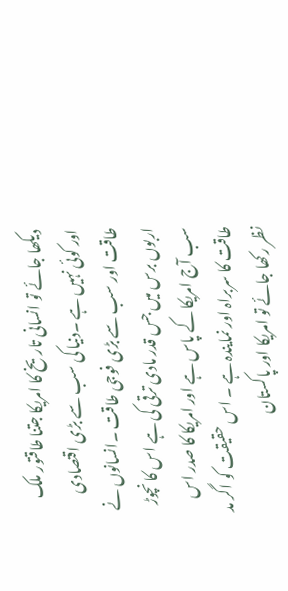دیکھا جائے تو انسانی تاریخ کا امریکا جتنا طاقتور ملک اور کوئی نہیں ہے ۔دنیا کی سب سے بڑی اقتصادی طاقت اور سب سے بڑی فوجی طاقت ۔انسانوں نے اربوں برس میں جس قدر مادی ترقی کی ہے اس کا نچوڑ سب آج امریکا کے پاس ہے اور امریکا کا صدر اس طاقت کا سربراہ اور نمایندہ ہے ۔ اس حقیقت کو اگر مد نظر رکھا جائے تو امریکا اور پاکستان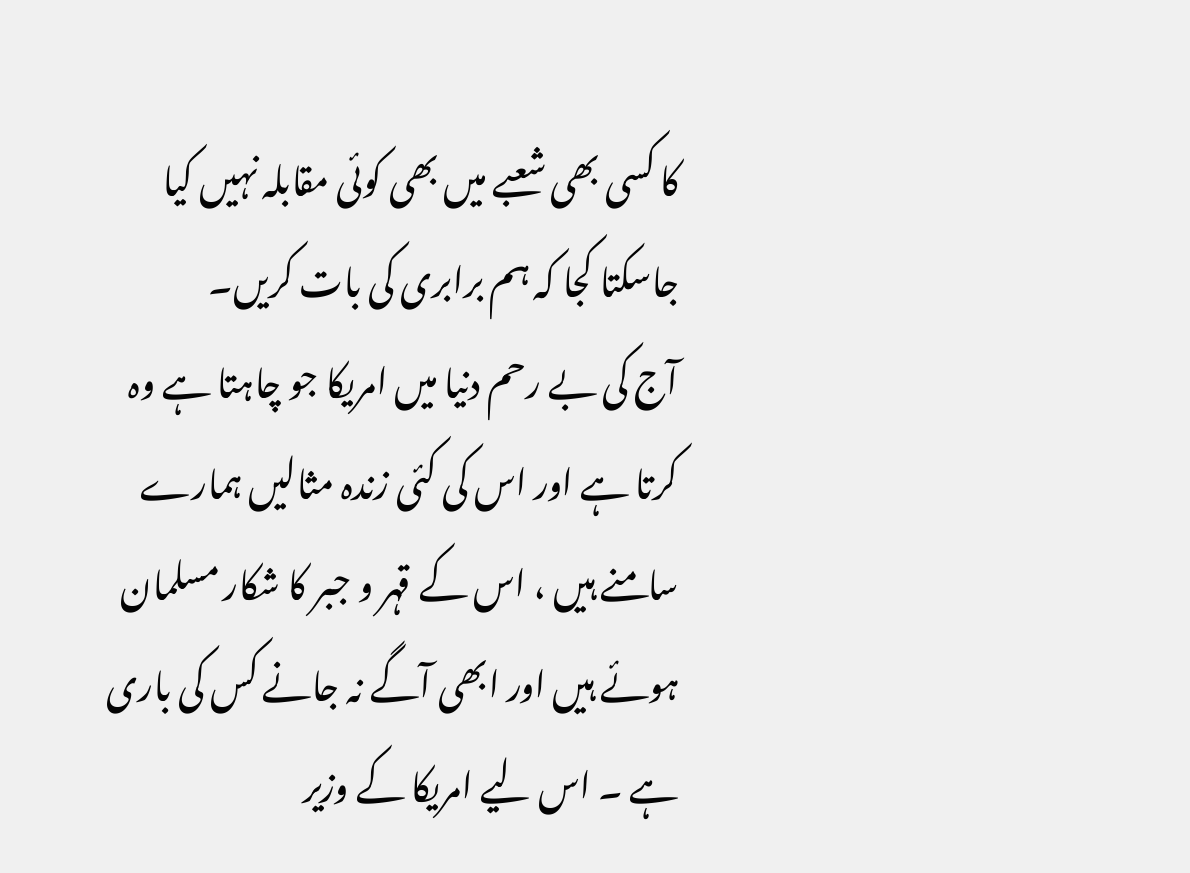کا کسی بھی شعبے میں بھی کوئی مقابلہ نہیں کیا جاسکتا کجا کہ ہم برابری کی بات کریں۔
آج کی بے رحم دنیا میں امریکا جو چاہتا ہے وہ کرتا ہے اور اس کی کئی زندہ مثالیں ہمارے سامنے ہیں ، اس کے قہر و جبر کا شکار مسلمان ہوئے ہیں اور ابھی آگے نہ جانے کس کی باری ہے ۔ اس لیے امریکا کے وزیر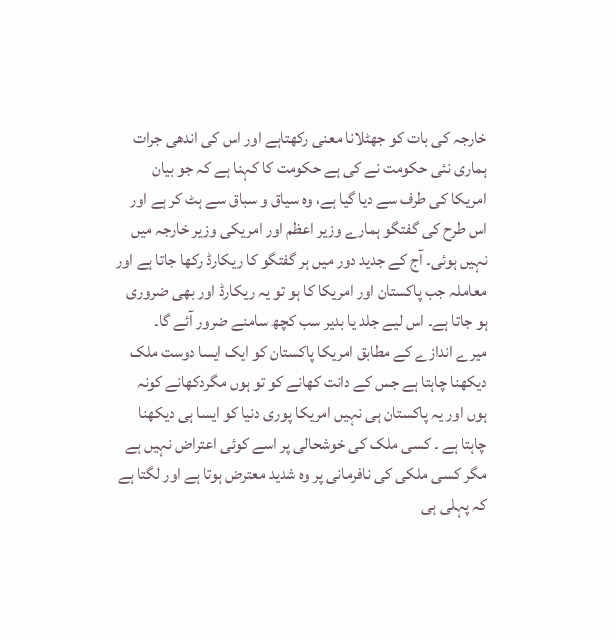خارجہ کی بات کو جھٹلانا معنی رکھتاہے اور اس کی اندھی جرات ہماری نئی حکومت نے کی ہے حکومت کا کہنا ہے کہ جو بیان امریکا کی طرف سے دیا گیا ہے، وہ سیاق و سباق سے ہٹ کر ہے اور اس طرح کی گفتگو ہمارے وزیر اعظم اور امریکی وزیر خارجہ میں نہیں ہوئی۔ آج کے جدید دور میں ہر گفتگو کا ریکارڈ رکھا جاتا ہے اور معاملہ جب پاکستان اور امریکا کا ہو تو یہ ریکارڈ اور بھی ضروری ہو جاتا ہے۔ اس لیے جلد یا بدیر سب کچھ سامنے ضرور آئے گا۔
میرے اندازے کے مطابق امریکا پاکستان کو ایک ایسا دوست ملک دیکھنا چاہتا ہے جس کے دانت کھانے کو تو ہوں مگردکھانے کونہ ہوں اور یہ پاکستان ہی نہیں امریکا پوری دنیا کو ایسا ہی دیکھنا چاہتا ہے ۔ کسی ملک کی خوشحالی پر اسے کوئی اعتراض نہیں ہے مگر کسی ملکی کی نافرمانی پر وہ شدید معترض ہوتا ہے اور لگتا ہے کہ پہلی ہی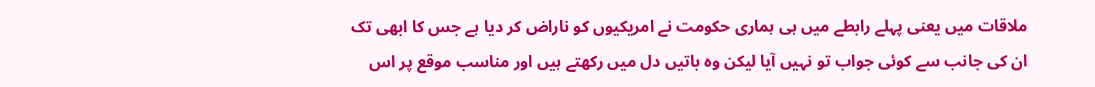ملاقات میں یعنی پہلے رابطے میں ہی ہماری حکومت نے امریکیوں کو ناراض کر دیا ہے جس کا ابھی تک ان کی جانب سے کوئی جواب تو نہیں آیا لیکن وہ باتیں دل میں رکھتے ہیں اور مناسب موقع پر اس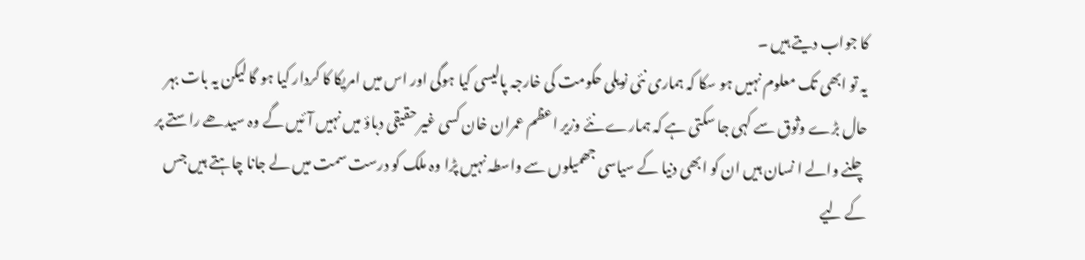کا جواب دیتے ہیں ۔
یہ تو ابھی تک معلوم نہیں ہو سکا کہ ہماری نئی نویلی حکومت کی خارجہ پالیسی کیا ہوگی اور اس میں امریکا کا کردار کیا ہو گا لیکن یہ بات بہر حال بڑے وثوق سے کہی جا سکتی ہے کہ ہمارے نئے وزیر اعظم عمران خان کسی غیر حقیقی دباؤ میں نہیں آئیں گے وہ سیدھے راستے پر چلنے والے ا نسان ہیں ان کو ابھی دنیا کے سیاسی جھمیلوں سے واسطہ نہیں پڑا وہ ملک کو درست سمت میں لے جانا چاہتے ہیں جس کے لیے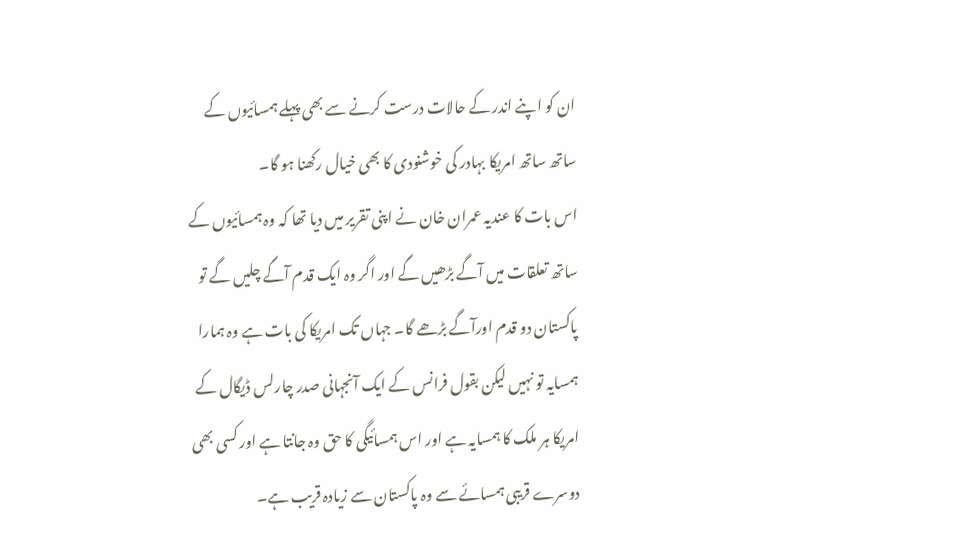ان کو اپنے اندر کے حالات درست کرنے سے بھی پہلے ہمسائیوں کے ساتھ ساتھ امریکا بہادر کی خوشنودی کا بھی خیال رکھنا ہو گا۔
اس بات کا عندیہ عمران خان نے اپنی تقریر میں دیا تھا کہ وہ ہمسائیوں کے ساتھ تعلقات میں آگے بڑھیں گے اور اگر وہ ایک قدم آگے چلیں گے تو پاکستان دو قدم اورآگے بڑھے گا۔ جہاں تک امریکا کی بات ہے وہ ہمارا ہمسایہ تو نہیں لیکن بقول فرانس کے ایک آنجہانی صدر چارلس ڈیگال کے امریکا ہر ملک کا ہمسایہ ہے اور اس ہمسائیگی کا حق وہ جانتا ہے اور کسی بھی دوسرے قریبی ہمسائے سے وہ پاکستان سے زیادہ قریب ہے۔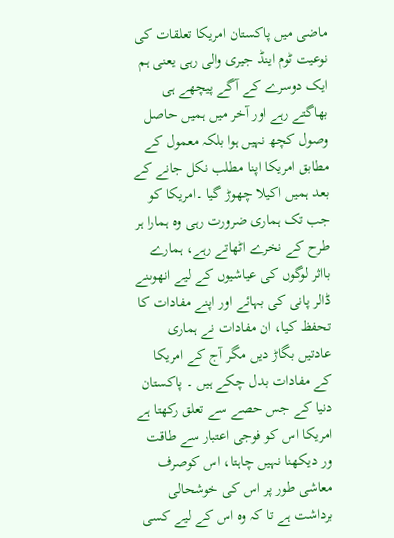ماضی میں پاکستان امریکا تعلقات کی نوعیت ٹوم اینڈ جیری والی رہی یعنی ہم ایک دوسرے کے آگے پیچھے ہی بھاگتے رہے اور آخر میں ہمیں حاصل وصول کچھ نہیں ہوا بلکہ معمول کے مطابق امریکا اپنا مطلب نکل جانے کے بعد ہمیں اکیلا چھوڑ گیا ۔امریکا کو جب تک ہماری ضرورت رہی وہ ہمارا ہر طرح کے نخرے اٹھاتے رہے، ہمارے بااثر لوگوں کی عیاشیوں کے لیے انھوںنے ڈالر پانی کی بہائے اور اپنے مفادات کا تحفظ کیا، ان مفادات نے ہماری عادتیں بگاڑ دیں مگر آج کے امریکا کے مفادات بدل چکے ہیں ۔ پاکستان دنیا کے جس حصے سے تعلق رکھتا ہے امریکا اس کو فوجی اعتبار سے طاقت ور دیکھنا نہیں چاہتا، اس کوصرف معاشی طور پر اس کی خوشحالی برداشت ہے تا کہ وہ اس کے لیے کسی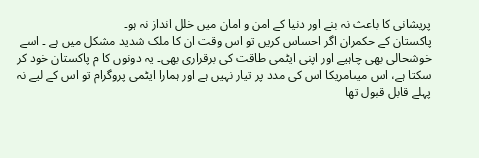پریشانی کا باعث نہ بنے اور دنیا کے امن و امان میں خلل انداز نہ ہو۔
پاکستان کے حکمران اگر احساس کریں تو اس وقت ان کا ملک شدید مشکل میں ہے ۔ اسے خوشحالی بھی چاہیے اور اپنی ایٹمی طاقت کی برقراری بھی۔ یہ دونوں کا م پاکستان خود کر سکتا ہے، اس میںامریکا اس کی مدد پر تیار نہیں ہے اور ہمارا ایٹمی پروگرام تو اس کے لیے نہ پہلے قابل قبول تھا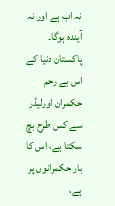نہ اب ہے اور نہ آیندہ ہوگا۔ پاکستان دنیا کے اس بے رحم حکمران اورلیڈر سے کس طرح بچ سکتا ہے، اس کا بار حکمرانوں پر ہے،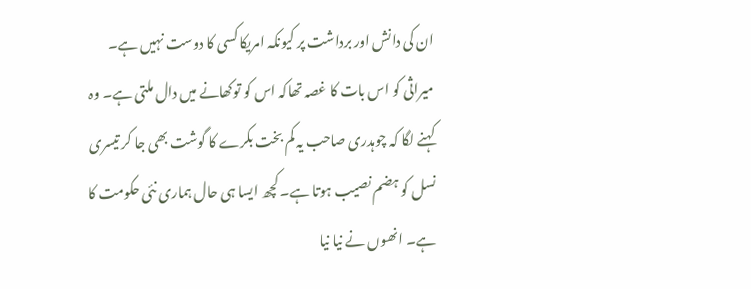ان کی دانش اور برداشت پر کیونکہ امریکا کسی کا دوست نہیں ہے۔
میراثی کو اس بات کا غصہ تھاکہ اس کو توکھانے میں دال ملتی ہے۔ وہ کہنے لگا کہ چوہدری صاحب یہ کم بخت بکرے کا گوشت بھی جا کر تیسری نسل کو ہضم نصیب ہوتا ہے۔ کچھ ایسا ہی حال ہماری نئی حکومت کا ہے۔ انھوں نے نیا نیا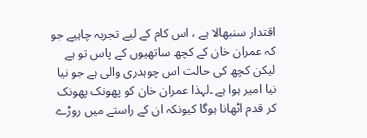اقتدار سنبھالا ہے ، اس کام کے لیے تجربہ چاہیے جو کہ عمران خان کے کچھ ساتھیوں کے پاس تو ہے لیکن کچھ کی حالت اس چوہدری والی ہے جو نیا نیا امیر ہوا ہے ۔لہذا عمران خان کو پھونک پھونک کر قدم اٹھانا ہوگا کیونکہ ان کے راستے میں روڑے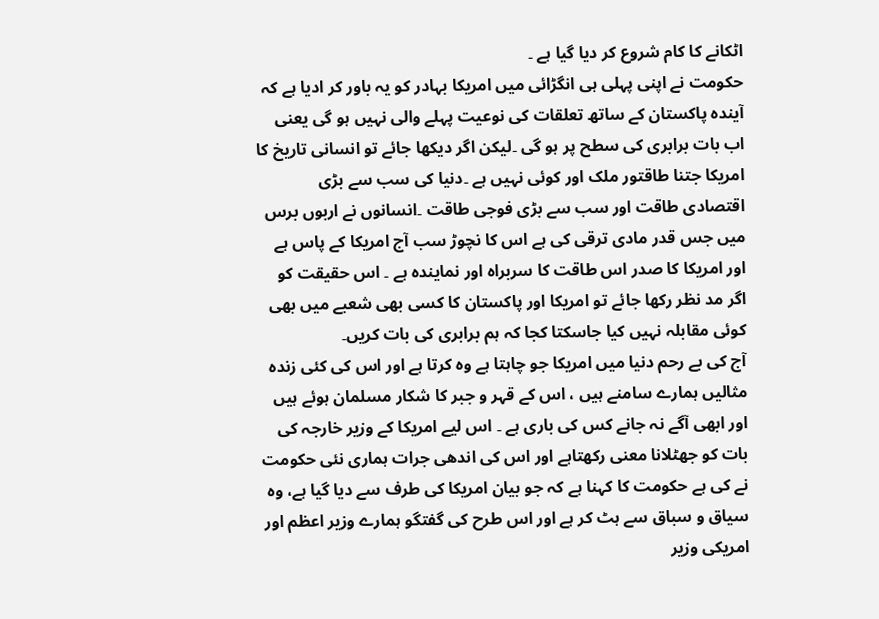اٹکانے کا کام شروع کر دیا گیا ہے ۔
حکومت نے اپنی پہلی ہی انگڑائی میں امریکا بہادر کو یہ باور کر ادیا ہے کہ آیندہ پاکستان کے ساتھ تعلقات کی نوعیت پہلے والی نہیں ہو گی یعنی اب بات برابری کی سطح پر ہو گی ۔لیکن اگر دیکھا جائے تو انسانی تاریخ کا امریکا جتنا طاقتور ملک اور کوئی نہیں ہے ۔دنیا کی سب سے بڑی اقتصادی طاقت اور سب سے بڑی فوجی طاقت ۔انسانوں نے اربوں برس میں جس قدر مادی ترقی کی ہے اس کا نچوڑ سب آج امریکا کے پاس ہے اور امریکا کا صدر اس طاقت کا سربراہ اور نمایندہ ہے ۔ اس حقیقت کو اگر مد نظر رکھا جائے تو امریکا اور پاکستان کا کسی بھی شعبے میں بھی کوئی مقابلہ نہیں کیا جاسکتا کجا کہ ہم برابری کی بات کریں۔
آج کی بے رحم دنیا میں امریکا جو چاہتا ہے وہ کرتا ہے اور اس کی کئی زندہ مثالیں ہمارے سامنے ہیں ، اس کے قہر و جبر کا شکار مسلمان ہوئے ہیں اور ابھی آگے نہ جانے کس کی باری ہے ۔ اس لیے امریکا کے وزیر خارجہ کی بات کو جھٹلانا معنی رکھتاہے اور اس کی اندھی جرات ہماری نئی حکومت نے کی ہے حکومت کا کہنا ہے کہ جو بیان امریکا کی طرف سے دیا گیا ہے، وہ سیاق و سباق سے ہٹ کر ہے اور اس طرح کی گفتگو ہمارے وزیر اعظم اور امریکی وزیر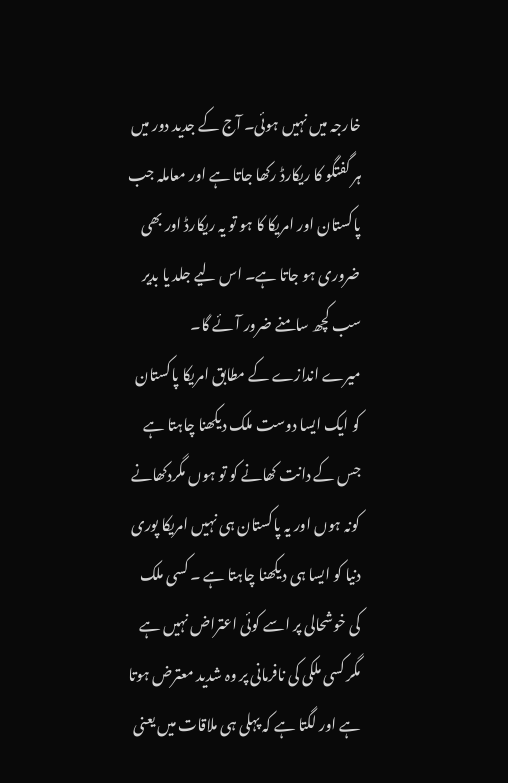خارجہ میں نہیں ہوئی۔ آج کے جدید دور میں ہر گفتگو کا ریکارڈ رکھا جاتا ہے اور معاملہ جب پاکستان اور امریکا کا ہو تو یہ ریکارڈ اور بھی ضروری ہو جاتا ہے۔ اس لیے جلد یا بدیر سب کچھ سامنے ضرور آئے گا۔
میرے اندازے کے مطابق امریکا پاکستان کو ایک ایسا دوست ملک دیکھنا چاہتا ہے جس کے دانت کھانے کو تو ہوں مگردکھانے کونہ ہوں اور یہ پاکستان ہی نہیں امریکا پوری دنیا کو ایسا ہی دیکھنا چاہتا ہے ۔ کسی ملک کی خوشحالی پر اسے کوئی اعتراض نہیں ہے مگر کسی ملکی کی نافرمانی پر وہ شدید معترض ہوتا ہے اور لگتا ہے کہ پہلی ہی ملاقات میں یعنی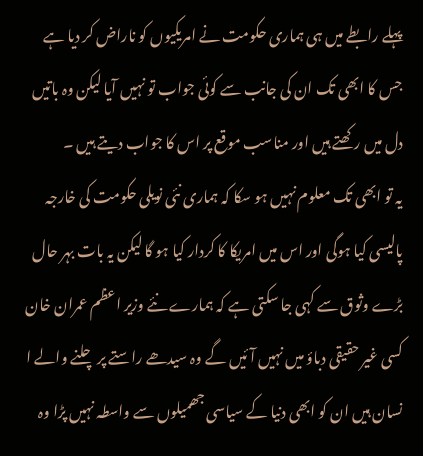پہلے رابطے میں ہی ہماری حکومت نے امریکیوں کو ناراض کر دیا ہے جس کا ابھی تک ان کی جانب سے کوئی جواب تو نہیں آیا لیکن وہ باتیں دل میں رکھتے ہیں اور مناسب موقع پر اس کا جواب دیتے ہیں ۔
یہ تو ابھی تک معلوم نہیں ہو سکا کہ ہماری نئی نویلی حکومت کی خارجہ پالیسی کیا ہوگی اور اس میں امریکا کا کردار کیا ہو گا لیکن یہ بات بہر حال بڑے وثوق سے کہی جا سکتی ہے کہ ہمارے نئے وزیر اعظم عمران خان کسی غیر حقیقی دباؤ میں نہیں آئیں گے وہ سیدھے راستے پر چلنے والے ا نسان ہیں ان کو ابھی دنیا کے سیاسی جھمیلوں سے واسطہ نہیں پڑا وہ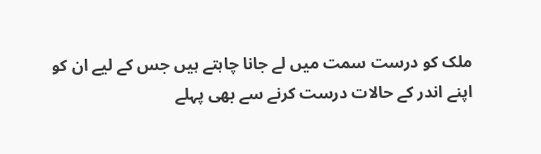ملک کو درست سمت میں لے جانا چاہتے ہیں جس کے لیے ان کو اپنے اندر کے حالات درست کرنے سے بھی پہلے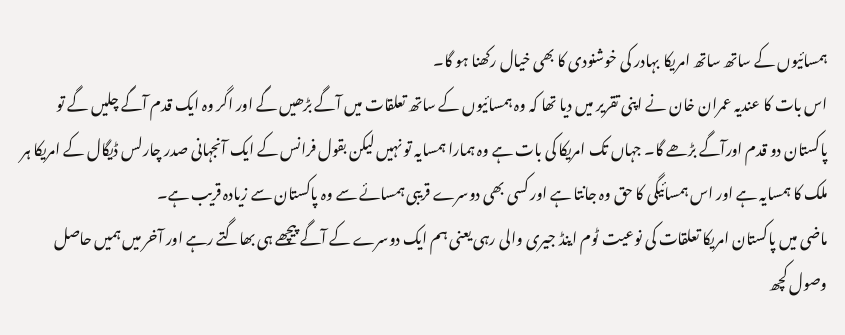ہمسائیوں کے ساتھ ساتھ امریکا بہادر کی خوشنودی کا بھی خیال رکھنا ہو گا۔
اس بات کا عندیہ عمران خان نے اپنی تقریر میں دیا تھا کہ وہ ہمسائیوں کے ساتھ تعلقات میں آگے بڑھیں گے اور اگر وہ ایک قدم آگے چلیں گے تو پاکستان دو قدم اورآگے بڑھے گا۔ جہاں تک امریکا کی بات ہے وہ ہمارا ہمسایہ تو نہیں لیکن بقول فرانس کے ایک آنجہانی صدر چارلس ڈیگال کے امریکا ہر ملک کا ہمسایہ ہے اور اس ہمسائیگی کا حق وہ جانتا ہے اور کسی بھی دوسرے قریبی ہمسائے سے وہ پاکستان سے زیادہ قریب ہے۔
ماضی میں پاکستان امریکا تعلقات کی نوعیت ٹوم اینڈ جیری والی رہی یعنی ہم ایک دوسرے کے آگے پیچھے ہی بھاگتے رہے اور آخر میں ہمیں حاصل وصول کچھ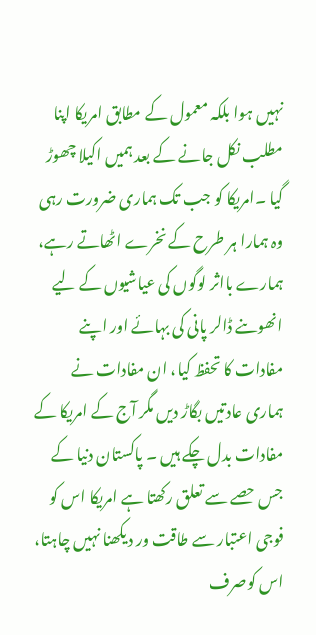نہیں ہوا بلکہ معمول کے مطابق امریکا اپنا مطلب نکل جانے کے بعد ہمیں اکیلا چھوڑ گیا ۔امریکا کو جب تک ہماری ضرورت رہی وہ ہمارا ہر طرح کے نخرے اٹھاتے رہے، ہمارے بااثر لوگوں کی عیاشیوں کے لیے انھوںنے ڈالر پانی کی بہائے اور اپنے مفادات کا تحفظ کیا، ان مفادات نے ہماری عادتیں بگاڑ دیں مگر آج کے امریکا کے مفادات بدل چکے ہیں ۔ پاکستان دنیا کے جس حصے سے تعلق رکھتا ہے امریکا اس کو فوجی اعتبار سے طاقت ور دیکھنا نہیں چاہتا، اس کوصرف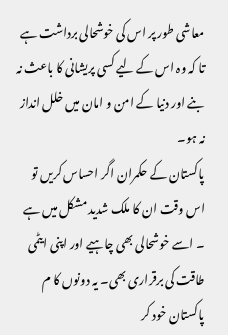معاشی طور پر اس کی خوشحالی برداشت ہے تا کہ وہ اس کے لیے کسی پریشانی کا باعث نہ بنے اور دنیا کے امن و امان میں خلل انداز نہ ہو۔
پاکستان کے حکمران اگر احساس کریں تو اس وقت ان کا ملک شدید مشکل میں ہے ۔ اسے خوشحالی بھی چاہیے اور اپنی ایٹمی طاقت کی برقراری بھی۔ یہ دونوں کا م پاکستان خود کر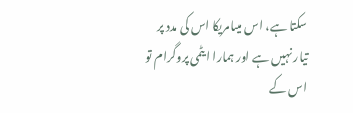سکتا ہے، اس میںامریکا اس کی مدد پر تیار نہیں ہے اور ہمارا ایٹمی پروگرام تو اس کے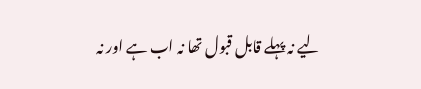لیے نہ پہلے قابل قبول تھا نہ اب ہے اور نہ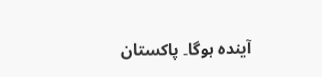آیندہ ہوگا۔ پاکستان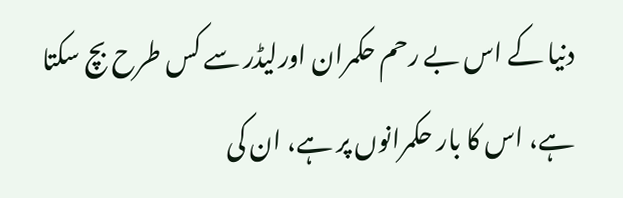دنیا کے اس بے رحم حکمران اورلیڈر سے کس طرح بچ سکتا ہے، اس کا بار حکمرانوں پر ہے، ان کی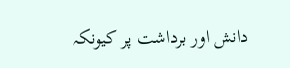دانش اور برداشت پر کیونکہ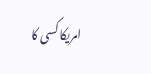امریکا کسی کا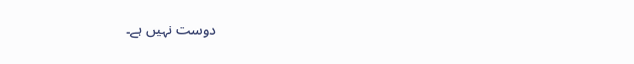دوست نہیں ہے۔